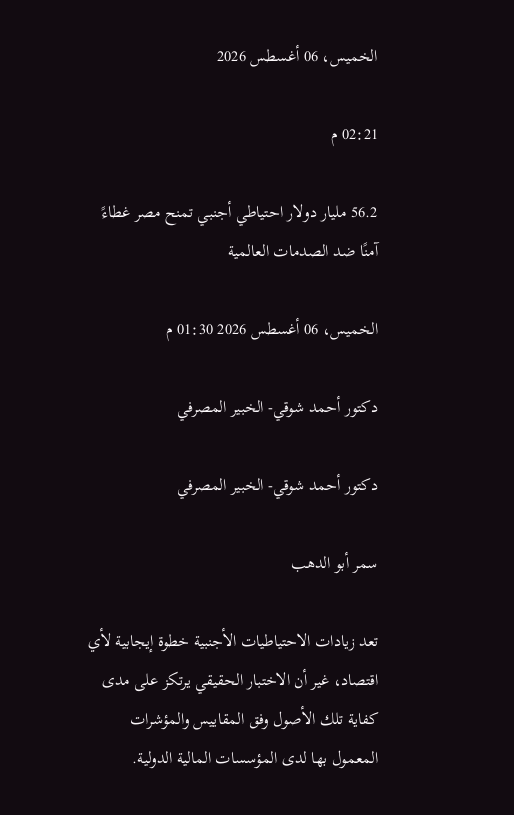الخميس، 06 أغسطس 2026

02:21 م

56.2 مليار دولار احتياطي أجنبي تمنح مصر غطاءً آمنًا ضد الصدمات العالمية

الخميس، 06 أغسطس 2026 01:30 م

دكتور أحمد شوقي- الخبير المصرفي

دكتور أحمد شوقي- الخبير المصرفي

سمر أبو الدهب

تعد زيادات الاحتياطيات الأجنبية خطوة إيجابية لأي اقتصاد، غير أن الاختبار الحقيقي يرتكز على مدى كفاية تلك الأصول وفق المقاييس والمؤشرات المعمول بها لدى المؤسسات المالية الدولية.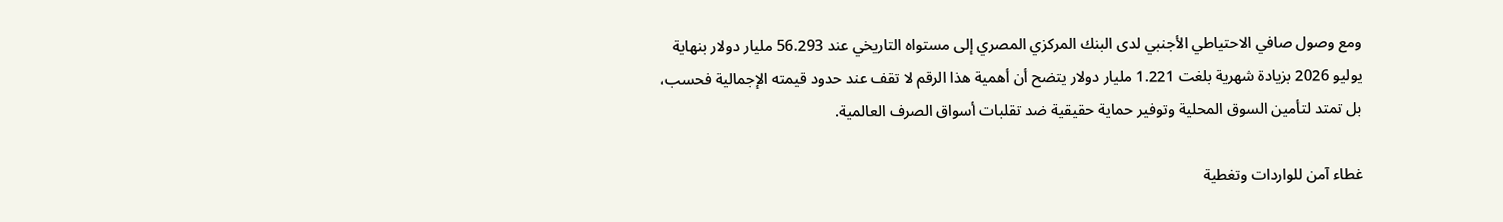ومع وصول صافي الاحتياطي الأجنبي لدى البنك المركزي المصري إلى مستواه التاريخي عند 56.293 مليار دولار بنهاية يوليو 2026 بزيادة شهرية بلغت 1.221 مليار دولار يتضح أن أهمية هذا الرقم لا تقف عند حدود قيمته الإجمالية فحسب، بل تمتد لتأمين السوق المحلية وتوفير حماية حقيقية ضد تقلبات أسواق الصرف العالمية.

غطاء آمن للواردات وتغطية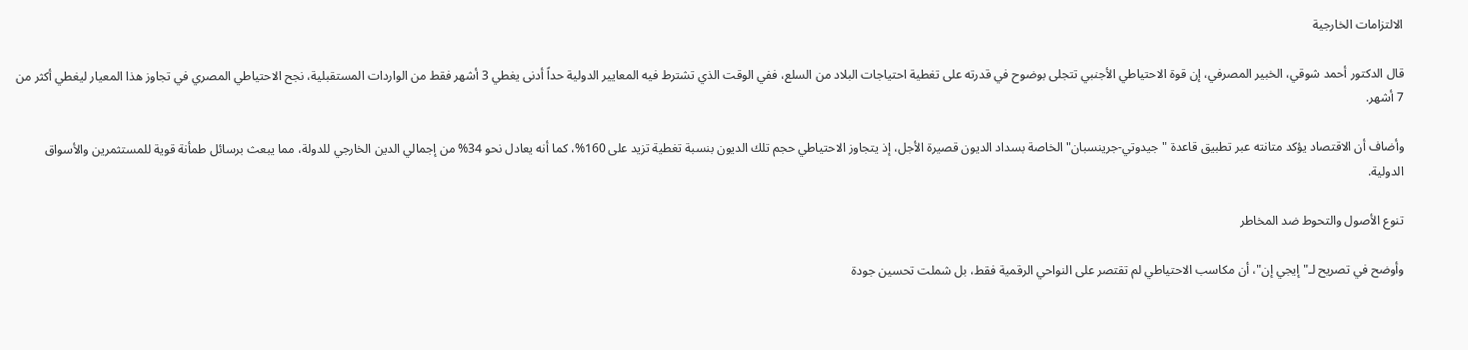الالتزامات الخارجية

قال الدكتور أحمد شوقي، الخبير المصرفي، إن قوة الاحتياطي الأجنبي تتجلى بوضوح في قدرته على تغطية احتياجات البلاد من السلع، ففي الوقت الذي تشترط فيه المعايير الدولية حداً أدنى يغطي 3 أشهر فقط من الواردات المستقبلية، نجح الاحتياطي المصري في تجاوز هذا المعيار ليغطي أكثر من 7 أشهر.

وأضاف أن الاقتصاد يؤكد متانته عبر تطبيق قاعدة "جيدوتي-جرينسبان" الخاصة بسداد الديون قصيرة الأجل، إذ يتجاوز الاحتياطي حجم تلك الديون بنسبة تغطية تزيد على 160%، كما أنه يعادل نحو 34% من إجمالي الدين الخارجي للدولة، مما يبعث برسائل طمأنة قوية للمستثمرين والأسواق الدولية.

تنوع الأصول والتحوط ضد المخاطر

وأوضح في تصريح لـ"إيجي إن"، أن مكاسب الاحتياطي لم تقتصر على النواحي الرقمية فقط، بل شملت تحسين جودة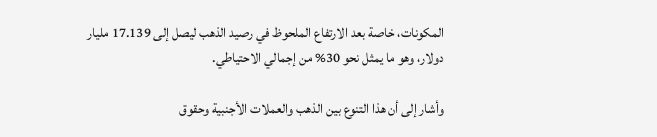المكونات، خاصة بعد الارتفاع الملحوظ في رصيد الذهب ليصل إلى 17.139 مليار دولار، وهو ما يمثل نحو 30% من إجمالي الاحتياطي.

وأشار إلى أن هذا التنوع بين الذهب والعملات الأجنبية وحقوق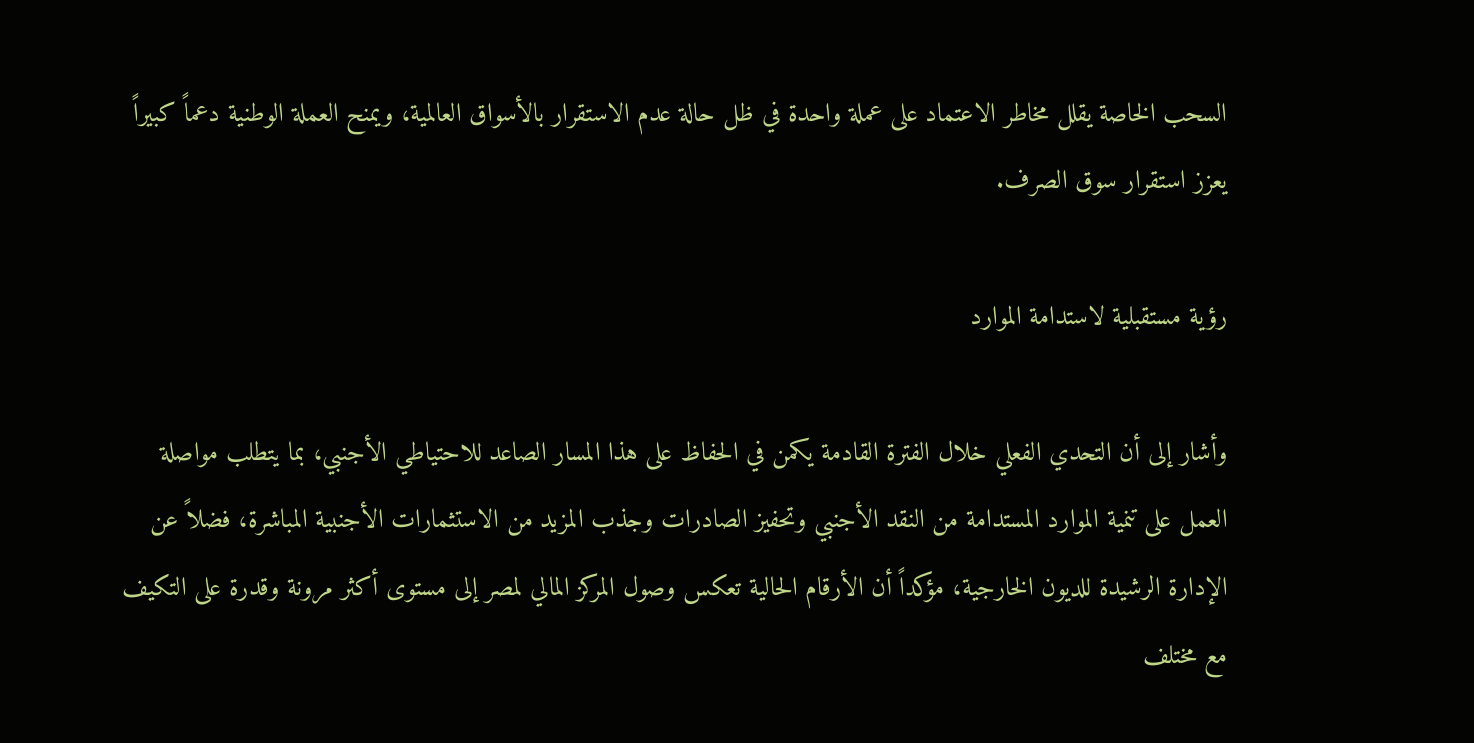السحب الخاصة يقلل مخاطر الاعتماد على عملة واحدة في ظل حالة عدم الاستقرار بالأسواق العالمية، ويمنح العملة الوطنية دعماً كبيراً يعزز استقرار سوق الصرف.

رؤية مستقبلية لاستدامة الموارد

وأشار إلى أن التحدي الفعلي خلال الفترة القادمة يكمن في الحفاظ على هذا المسار الصاعد للاحتياطي الأجنبي، بما يتطلب مواصلة العمل على تنمية الموارد المستدامة من النقد الأجنبي وتحفيز الصادرات وجذب المزيد من الاستثمارات الأجنبية المباشرة، فضلاً عن الإدارة الرشيدة للديون الخارجية، مؤكداً أن الأرقام الحالية تعكس وصول المركز المالي لمصر إلى مستوى أكثر مرونة وقدرة على التكيف مع مختلف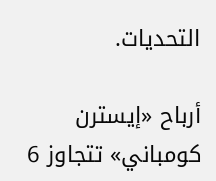التحديات.

أرباح «إيسترن كومباني» تتجاوز 6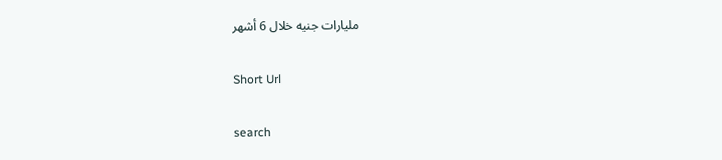مليارات جنيه خلال 6 أشهر

Short Url

search